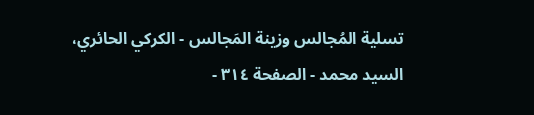تسلية المُجالس وزينة المَجالس - الكركي الحائري، السيد محمد - الصفحة ٣١٤ -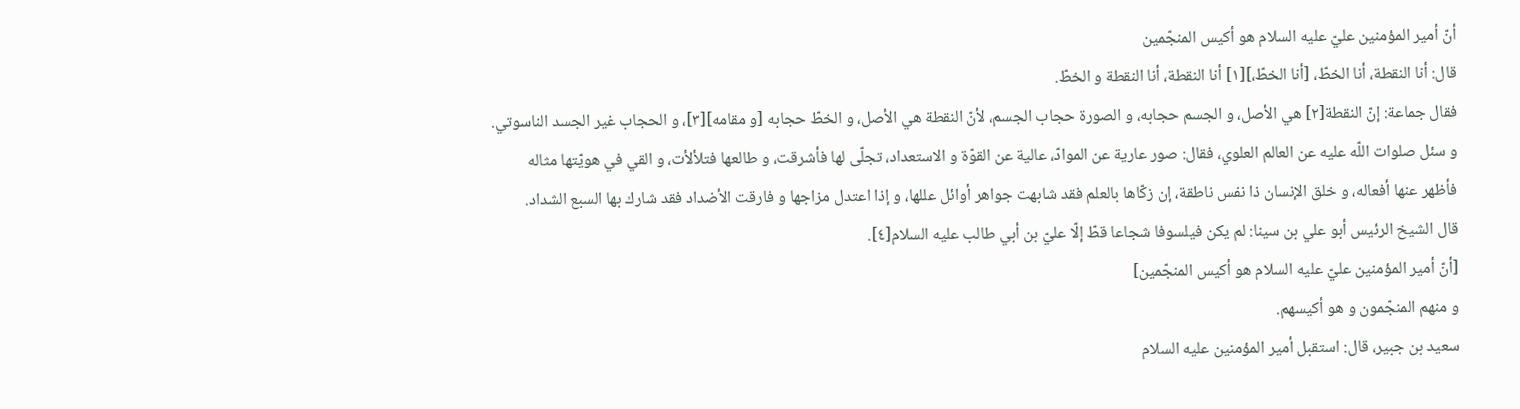أنّ أمير المؤمنين عليّ عليه السلام هو أكيس المنجّمين
قال: أنا النقطة، أنا الخطّ، [أنا الخطّ،][١] أنا النقطة، أنا النقطة و الخطّ.
فقال جماعة: إنّ النقطة[٢] هي الأصل، و الجسم حجابه، و الصورة حجاب الجسم، لأنّ النقطة هي الأصل، و الخطّ حجابه [و مقامه][٣]، و الحجاب غير الجسد الناسوتي.
و سئل صلوات اللّه عليه عن العالم العلوي، فقال: صور عارية عن الموادّ، عالية عن القوّة و الاستعداد، تجلّى لها فأشرقت، و طالعها فتلألأت، و القي في هويّتها مثاله فأظهر عنها أفعاله، و خلق الإنسان ذا نفس ناطقة، إن زكّاها بالعلم فقد شابهت جواهر أوائل عللها، و إذا اعتدل مزاجها و فارقت الأضداد فقد شارك بها السبع الشداد.
قال الشيخ الرئيس أبو علي بن سينا: لم يكن فيلسوفا شجاعا قطّ إلّا عليّ بن أبي طالب عليه السلام[٤].
[أنّ أمير المؤمنين عليّ عليه السلام هو أكيس المنجّمين]
و منهم المنجّمون و هو أكيسهم.
سعيد بن جبير، قال: استقبل أمير المؤمنين عليه السلام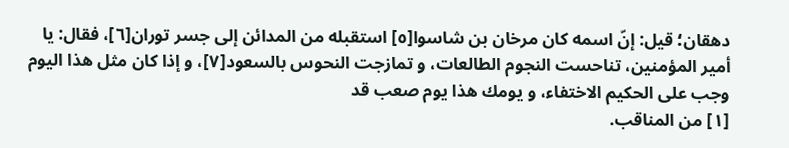دهقان؛ قيل: إنّ اسمه كان مرخان بن شاسوا[٥] استقبله من المدائن إلى جسر توران[٦]، فقال: يا أمير المؤمنين، تناحست النجوم الطالعات، و تمازجت النحوس بالسعود[٧]، و إذا كان مثل هذا اليوم وجب على الحكيم الاختفاء، و يومك هذا يوم صعب قد
[١] من المناقب.